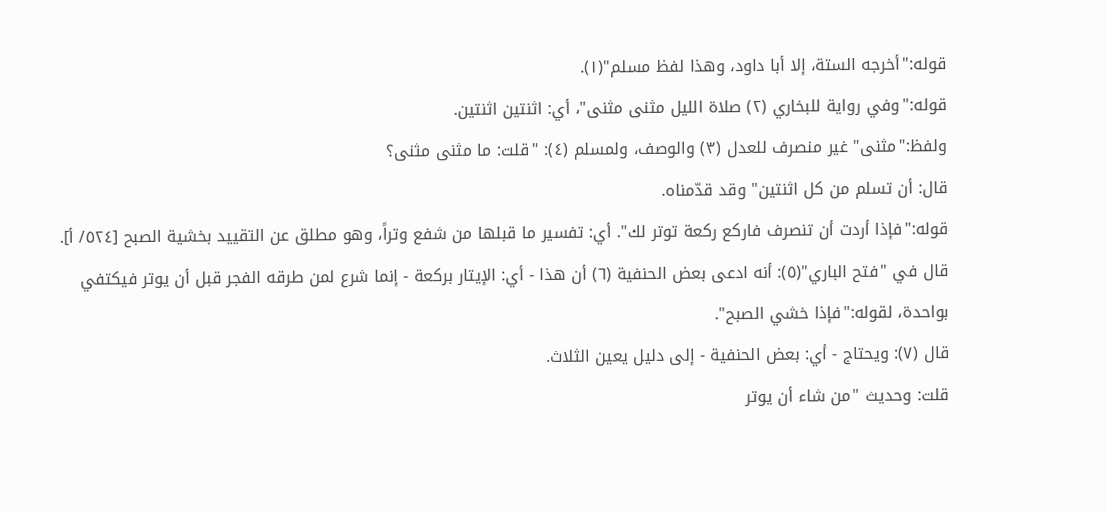قوله:"أخرجه الستة، إلا أبا داود، وهذا لفظ مسلم"(١).
قوله:"وفي رواية للبخاري (٢) صلاة الليل مثنى مثنى"، أي: اثنتين اثنتين.
ولفظ:"مثنى" غير منصرف للعدل (٣) والوصف، ولمسلم (٤): "قلت: ما مثنى مثنى؟
قال: أن تسلم من كل اثنتين" وقد قدّمناه.
قوله:"فإذا أردت أن تنصرف فاركع ركعة توتر لك". أي: تفسير ما قبلها من شفع وتراً، وهو مطلق عن التقييد بخشية الصبح [٥٢٤/ أ].
قال في "فتح الباري"(٥): أنه ادعى بعض الحنفية (٦) أن هذا - أي: الإيتار بركعة - إنما شرع لمن طرقه الفجر قبل أن يوتر فيكتفي بواحدة، لقوله:"فإذا خشي الصبح".
قال (٧): ويحتاج - أي: بعض الحنفية - إلى دليل يعين الثلاث.
قلت: وحديث "من شاء أن يوتر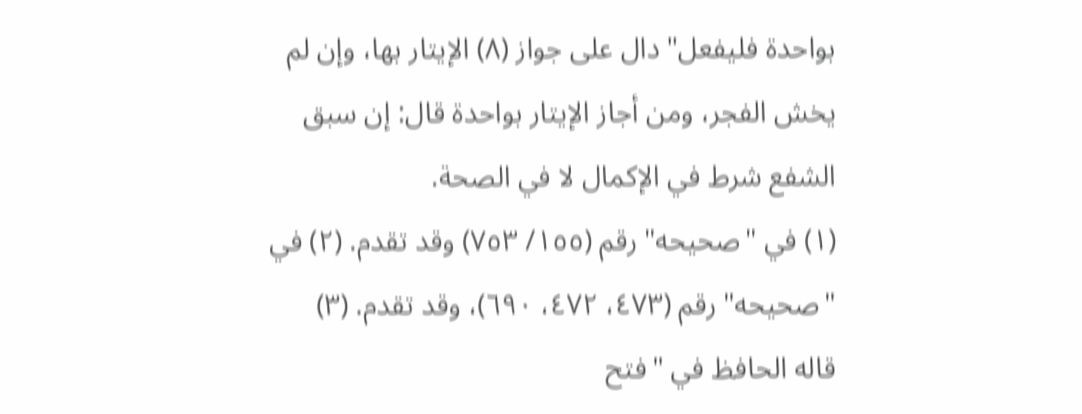بواحدة فليفعل" دال على جواز (٨) الإيتار بها، وإن لم يخش الفجر، ومن أجاز الإيتار بواحدة قال: إن سبق الشفع شرط في الإكمال لا في الصحة.
(١) في "صحيحه" رقم (١٥٥/ ٧٥٣) وقد تقدم. (٢) في "صحيحه" رقم (٤٧٣، ٤٧٢، ٦٩٠)، وقد تقدم. (٣) قاله الحافظ في "فتح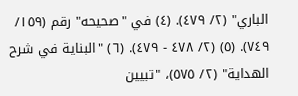الباري" (٢/ ٤٧٩). (٤) في "صحيحه" رقم (١٥٩/ ٧٤٩). (٥) (٢/ ٤٧٨ - ٤٧٩). (٦) "البناية في شرح الهداية" (٢/ ٥٧٥)، "تبيين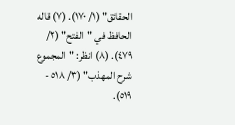الحقائق" (١/ ١٧٠). (٧) قاله الحافظ في "الفتح" (٢/ ٤٧٩). (٨) انظر: "المجموع شرح المهذب" (٣/ ٥١٨ - ٥١٩).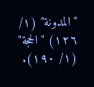"المدونة" (١/ ١٢٦) "الحجة" (١/ ١٩٠).